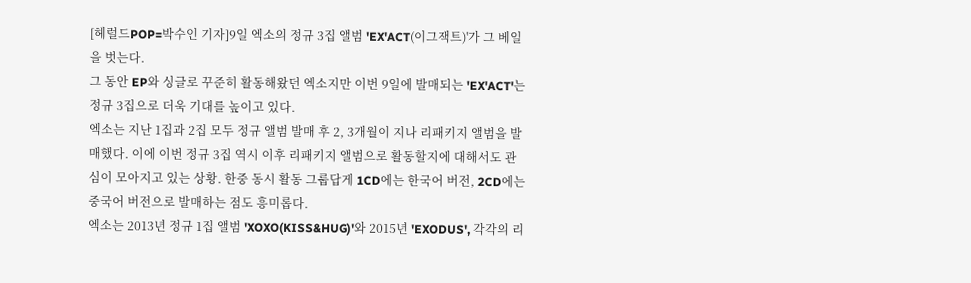[헤럴드POP=박수인 기자]9일 엑소의 정규 3집 앨범 'EX'ACT(이그잭트)'가 그 베일을 벗는다.
그 동안 EP와 싱글로 꾸준히 활동해왔던 엑소지만 이번 9일에 발매되는 'EX'ACT'는 정규 3집으로 더욱 기대를 높이고 있다.
엑소는 지난 1집과 2집 모두 정규 앨범 발매 후 2, 3개월이 지나 리패키지 앨범을 발매했다. 이에 이번 정규 3집 역시 이후 리패키지 앨범으로 활동할지에 대해서도 관심이 모아지고 있는 상황. 한중 동시 활동 그룹답게 1CD에는 한국어 버전, 2CD에는 중국어 버전으로 발매하는 점도 흥미롭다.
엑소는 2013년 정규 1집 앨범 'XOXO(KISS&HUG)'와 2015년 'EXODUS', 각각의 리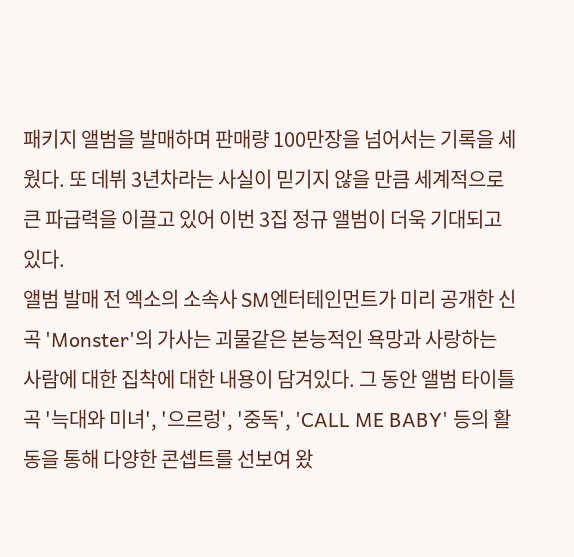패키지 앨범을 발매하며 판매량 100만장을 넘어서는 기록을 세웠다. 또 데뷔 3년차라는 사실이 믿기지 않을 만큼 세계적으로 큰 파급력을 이끌고 있어 이번 3집 정규 앨범이 더욱 기대되고 있다.
앨범 발매 전 엑소의 소속사 SM엔터테인먼트가 미리 공개한 신곡 'Monster'의 가사는 괴물같은 본능적인 욕망과 사랑하는 사람에 대한 집착에 대한 내용이 담겨있다. 그 동안 앨범 타이틀곡 '늑대와 미녀', '으르렁', '중독', 'CALL ME BABY' 등의 활동을 통해 다양한 콘셉트를 선보여 왔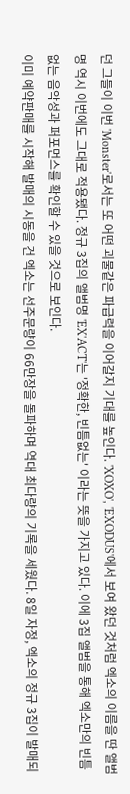던 그들이 이번 'Monster'로서는 또 어떤 괴물같은 파급력을 이어갈지 기대를 높인다. 'XOXO', 'EXODUS'에서 보여 왔던 것처럼 엑소의 이름을 딴 앨범명 역시 이번에도 그대로 적용됐다. 정규 3집의 앨범명 'EX'ACT'는 '정확한, 빈틈없는' 이라는 뜻을 가지고 있다. 이에 3집 앨범을 통해 엑소만의 빈틈없는 음악성과 퍼포먼스를 확인할 수 있을 것으로 보인다.
이미 예약판매를 시작해 발매의 시동을 건 엑소는 선주문량이 66만장을 돌파하며 역대 최다량의 기록을 세웠다. 8일 자정, 엑소의 정규 3집이 발매되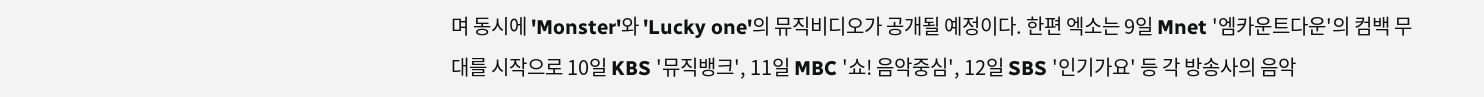며 동시에 'Monster'와 'Lucky one'의 뮤직비디오가 공개될 예정이다. 한편 엑소는 9일 Mnet '엠카운트다운'의 컴백 무대를 시작으로 10일 KBS '뮤직뱅크', 11일 MBC '쇼! 음악중심', 12일 SBS '인기가요' 등 각 방송사의 음악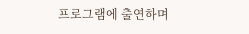프로그램에 출연하며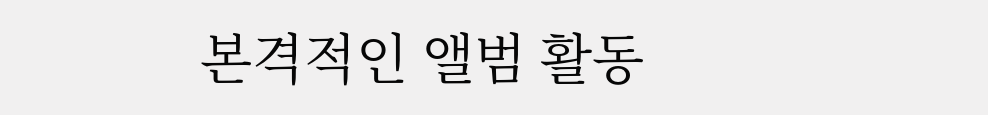본격적인 앨범 활동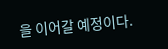을 이어갈 예정이다.